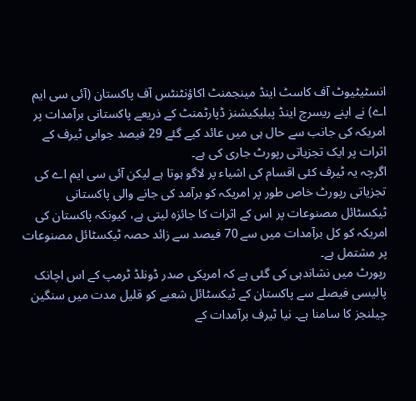انسٹیٹیوٹ آف کاسٹ اینڈ مینجمنٹ اکاؤنٹنٹس آف پاکستان (آئی سی ایم اے) نے اپنے ریسرچ اینڈ پبلیکیشنز ڈپارٹمنٹ کے ذریعے پاکستانی برآمدات پر امریکہ کی جانب سے حال ہی میں عائد کیے گئے 29 فیصد جوابی ٹیرف کے اثرات پر ایک تجزیاتی رپورٹ جاری کی ہے۔
اگرچہ یہ ٹیرف کئی اقسام کی اشیاء پر لاگو ہوتا ہے لیکن آئی سی ایم اے کی تجزیاتی رپورٹ خاص طور پر امریکہ کو برآمد کی جانے والی پاکستانی ٹیکسٹائل مصنوعات پر اس کے اثرات کا جائزہ لیتی ہے، کیونکہ پاکستان کی امریکہ کو کل برآمدات میں سے 70 فیصد سے زائد حصہ ٹیکسٹائل مصنوعات پر مشتمل ہے۔
رپورٹ میں نشاندہی کی گئی ہے کہ امریکی صدر ڈونلڈ ٹرمپ کے اس اچانک پالیسی فیصلے سے پاکستان کے ٹیکسٹائل شعبے کو قلیل مدت میں سنگین چیلنجز کا سامنا ہے۔ نیا ٹیرف برآمدات کے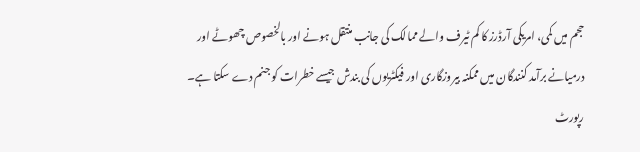حجم میں کمی، امریکی آرڈرز کا کم ٹیرف والے ممالک کی جانب منتقل ہونے اور بالخصوص چھوٹے اور درمیانے برآمد کنندگان میں ممکنہ بیروزگاری اور فیکٹریوں کی بندش جیسے خطرات کو جنم دے سکتا ہے۔
رپورٹ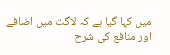میں کہا گیا ہے کہ لاگت میں اضافے اور منافع کی شرح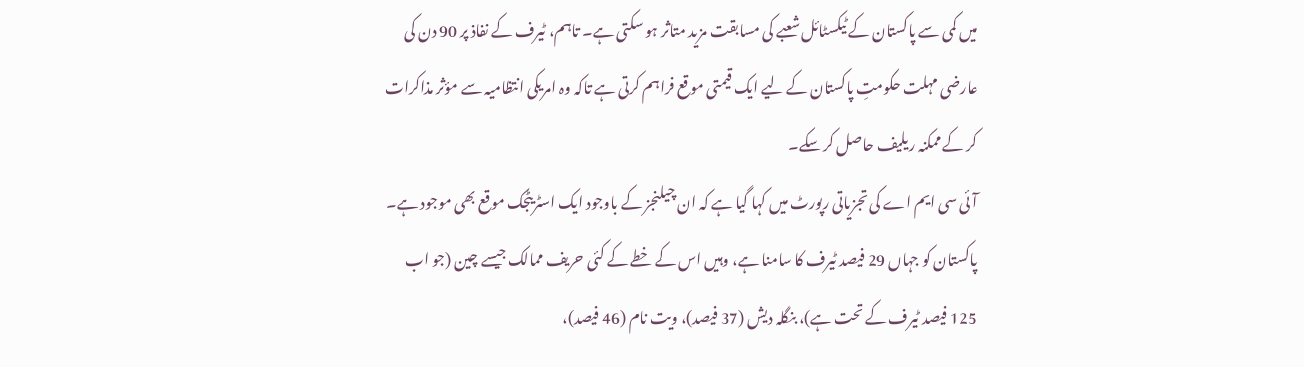میں کمی سے پاکستان کے ٹیکسٹائل شعبے کی مسابقت مزید متاثر ہو سکتی ہے۔ تاہم، ٹیرف کے نفاذ پر 90 دن کی عارضی مہلت حکومتِ پاکستان کے لیے ایک قیمتی موقع فراہم کرتی ہے تاکہ وہ امریکی انتظامیہ سے مؤثر مذاکرات کر کے ممکنہ ریلیف حاصل کر سکے۔
آئی سی ایم اے کی تجزیاتی رپورٹ میں کہا گیا ہے کہ ان چیلنجز کے باوجود ایک اسٹریٹجک موقع بھی موجود ہے۔ پاکستان کو جہاں 29 فیصد ٹیرف کا سامنا ہے، وہیں اس کے خطے کے کئی حریف ممالک جیسے چین (جو اب 125 فیصد ٹیرف کے تحت ہے)، بنگلہ دیش (37 فیصد)، ویت نام (46 فیصد)،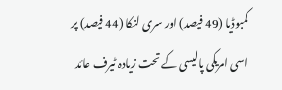کمبوڈیا (49 فیصد) اور سری لنکا (44 فیصد) پر اسی امریکی پالیسی کے تحت زیادہ ٹیرف عائد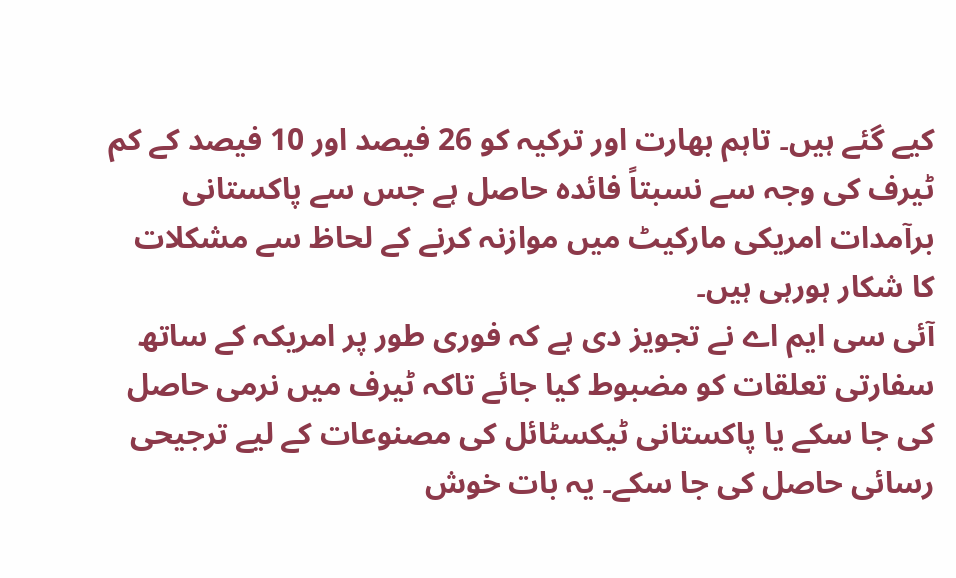کیے گئے ہیں۔ تاہم بھارت اور ترکیہ کو 26 فیصد اور 10 فیصد کے کم ٹیرف کی وجہ سے نسبتاً فائدہ حاصل ہے جس سے پاکستانی برآمدات امریکی مارکیٹ میں موازنہ کرنے کے لحاظ سے مشکلات کا شکار ہورہی ہیں۔
آئی سی ایم اے نے تجویز دی ہے کہ فوری طور پر امریکہ کے ساتھ سفارتی تعلقات کو مضبوط کیا جائے تاکہ ٹیرف میں نرمی حاصل کی جا سکے یا پاکستانی ٹیکسٹائل کی مصنوعات کے لیے ترجیحی رسائی حاصل کی جا سکے۔ یہ بات خوش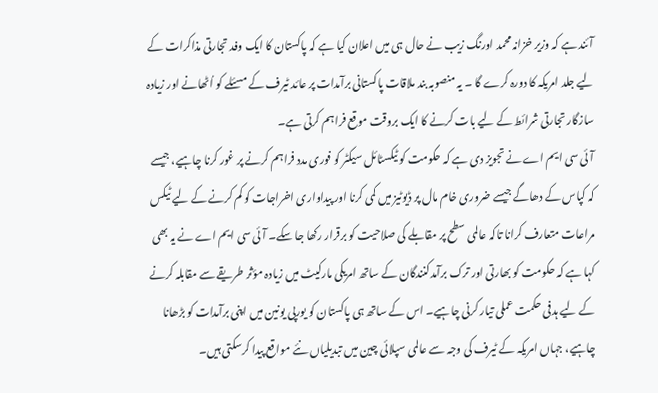آئند ہے کہ وزیر خزانہ محمد اورنگ زیب نے حال ہی میں اعلان کیا ہے کہ پاکستان کا ایک وفد تجارتی مذاکرات کے لیے جلد امریکہ کا دورہ کرے گا ۔ یہ منصوبہ بند ملاقات پاکستانی برآمدات پر عائد ٹیرف کے مسئلے کو اُٹھانے اور زیادہ سازگار تجارتی شرائط کے لیے بات کرنے کا ایک بروقت موقع فراہم کرتی ہے۔
آئی سی ایم اے نے تجویز دی ہے کہ حکومت کو ٹیکسٹائل سیکٹر کو فوری مدد فراہم کرنے پر غور کرنا چاہیے، جیسے کہ کپاس کے دھاگے جیسے ضروری خام مال پر ڈیوٹیز میں کمی کرنا اور پیداواری اخراجات کو کم کرنے کے لیے ٹیکس مراعات متعارف کرانا تاکہ عالمی سطح پر مقابلے کی صلاحیت کو برقرار رکھا جا سکے۔ آئی سی ایم اے نے یہ بھی کہا ہے کہ حکومت کو بھارتی اور ترک برآمدکنندگان کے ساتھ امریکی مارکیٹ میں زیادہ مؤثر طریقے سے مقابلہ کرنے کے لیے ہدفی حکمت عملی تیار کرنی چاہیے۔ اس کے ساتھ ہی پاکستان کو یورپی یونین میں اپنی برآمدات کو بڑھانا چاہیے، جہاں امریکہ کے ٹیرف کی وجہ سے عالمی سپلائی چین میں تبدیلیاں نئے مواقع پیدا کرسکتی ہیں۔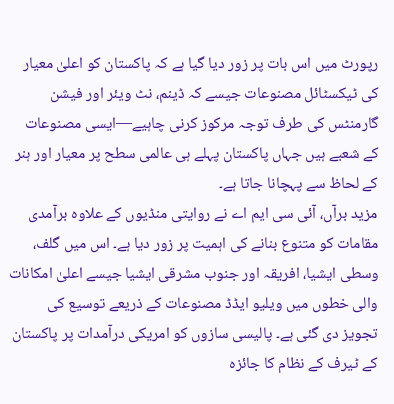رپورٹ میں اس بات پر زور دیا گیا ہے کہ پاکستان کو اعلیٰ معیار کی ٹیکسٹائل مصنوعات جیسے کہ ڈینم، نٹ ویئر اور فیشن گارمنٹس کی طرف توجہ مرکوز کرنی چاہیے—ایسی مصنوعات کے شعبے ہیں جہاں پاکستان پہلے ہی عالمی سطح پر معیار اور ہنر کے لحاظ سے پہچانا جاتا ہے۔
مزید برآں، آئی سی ایم اے نے روایتی منڈیوں کے علاوہ برآمدی مقامات کو متنوع بنانے کی اہمیت پر زور دیا ہے۔ اس میں گلف، وسطی ایشیا، افریقہ اور جنوب مشرقی ایشیا جیسے اعلیٰ امکانات والی خطوں میں ویلیو ایڈڈ مصنوعات کے ذریعے توسیع کی تجویز دی گئی ہے۔ پالیسی سازوں کو امریکی درآمدات پر پاکستان کے ٹیرف کے نظام کا جائزہ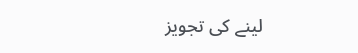لینے کی تجویز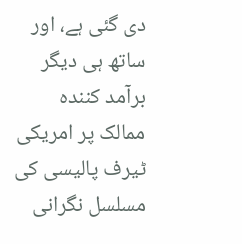دی گئی ہے، اور ساتھ ہی دیگر برآمد کنندہ ممالک پر امریکی ٹیرف پالیسی کی مسلسل نگرانی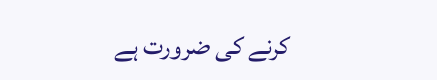کرنے کی ضرورت ہے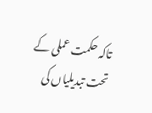تاکہ حکمت عملی کے تحت تبدیلیاں کی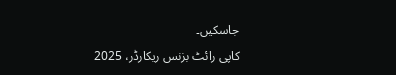جاسکیں۔
کاپی رائٹ بزنس ریکارڈر، 2025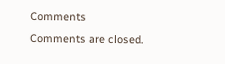Comments
Comments are closed.